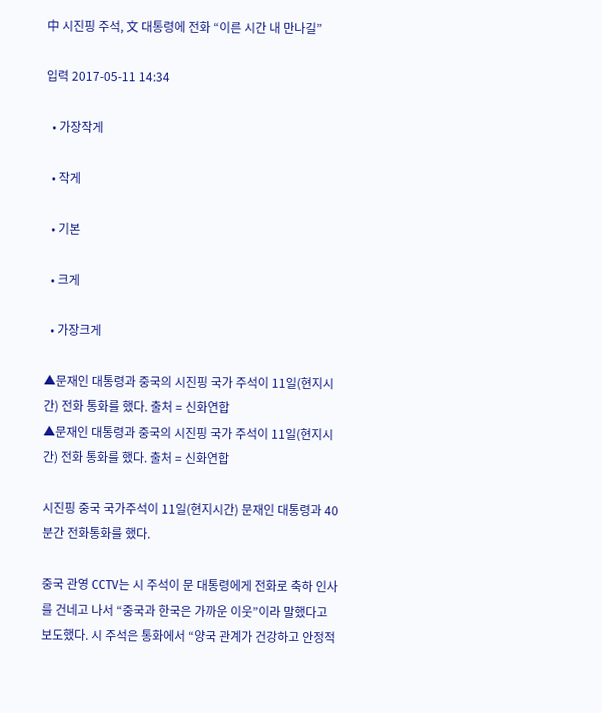中 시진핑 주석, 文 대통령에 전화 “이른 시간 내 만나길”

입력 2017-05-11 14:34

  • 가장작게

  • 작게

  • 기본

  • 크게

  • 가장크게

▲문재인 대통령과 중국의 시진핑 국가 주석이 11일(현지시간) 전화 통화를 했다. 출처 = 신화연합
▲문재인 대통령과 중국의 시진핑 국가 주석이 11일(현지시간) 전화 통화를 했다. 출처 = 신화연합

시진핑 중국 국가주석이 11일(현지시간) 문재인 대통령과 40분간 전화통화를 했다.

중국 관영 CCTV는 시 주석이 문 대통령에게 전화로 축하 인사를 건네고 나서 “중국과 한국은 가까운 이웃”이라 말했다고 보도했다. 시 주석은 통화에서 “양국 관계가 건강하고 안정적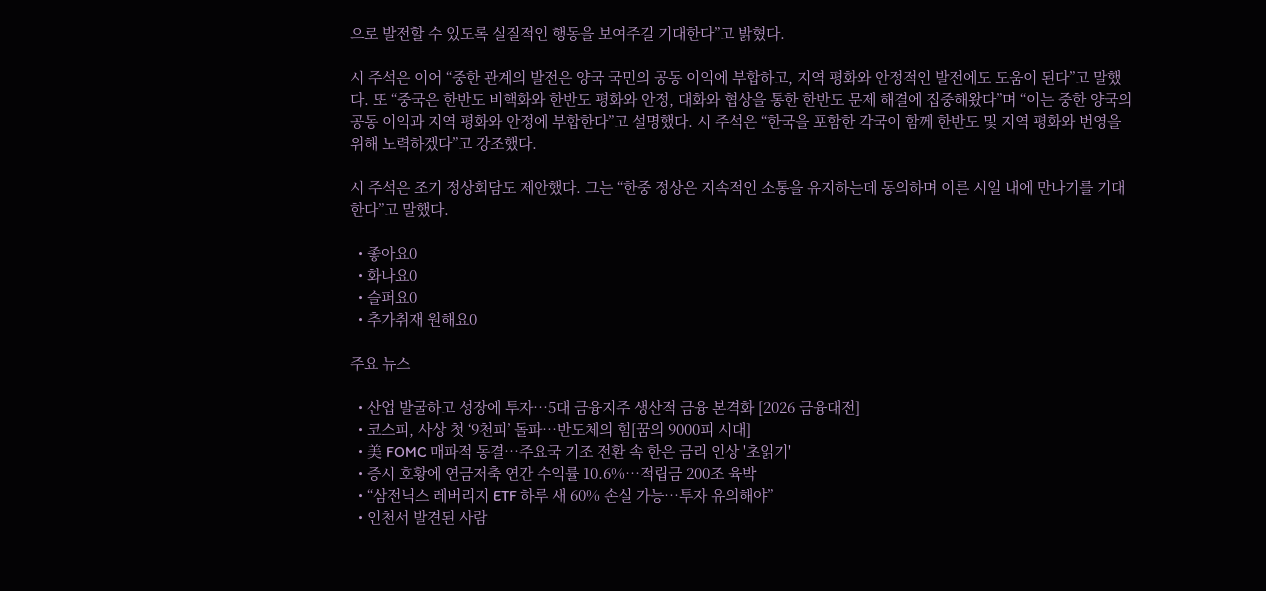으로 발전할 수 있도록 실질적인 행동을 보여주길 기대한다”고 밝혔다.

시 주석은 이어 “중한 관계의 발전은 양국 국민의 공동 이익에 부합하고, 지역 평화와 안정적인 발전에도 도움이 된다”고 말했다. 또 “중국은 한반도 비핵화와 한반도 평화와 안정, 대화와 협상을 통한 한반도 문제 해결에 집중해왔다”며 “이는 중한 양국의 공동 이익과 지역 평화와 안정에 부합한다”고 설명했다. 시 주석은 “한국을 포함한 각국이 함께 한반도 및 지역 평화와 번영을 위해 노력하겠다”고 강조했다.

시 주석은 조기 정상회담도 제안했다. 그는 “한중 정상은 지속적인 소통을 유지하는데 동의하며 이른 시일 내에 만나기를 기대한다”고 말했다.

  • 좋아요0
  • 화나요0
  • 슬퍼요0
  • 추가취재 원해요0

주요 뉴스

  • 산업 발굴하고 성장에 투자⋯5대 금융지주 생산적 금융 본격화 [2026 금융대전]
  • 코스피, 사상 첫 ‘9천피’ 돌파…반도체의 힘[꿈의 9000피 시대]
  • 美 FOMC 매파적 동결…주요국 기조 전환 속 한은 금리 인상 '초읽기'
  • 증시 호황에 연금저축 연간 수익률 10.6%…적립금 200조 육박
  • “삼전닉스 레버리지 ETF 하루 새 60% 손실 가능…투자 유의해야”
  • 인천서 발견된 사람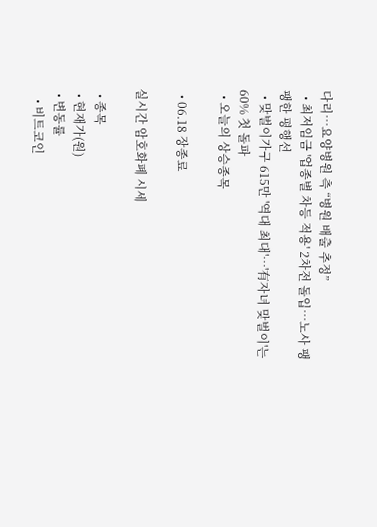다리…요양병원 측 “병원 배출 추정”
  • 최저임금 '업종별 차등 적용' 2차전 돌입⋯노사 팽팽한 평행선
  • 맞벌이가구 615만 '역대 최대'…'有자녀 맞벌이'는 60% 첫 돌파
  • 오늘의 상승종목

  • 06.18 장종료

실시간 암호화폐 시세

  • 종목
  • 현재가(원)
  • 변동률
    • 비트코인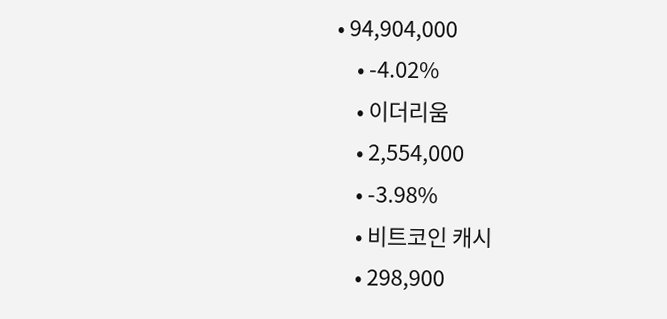• 94,904,000
    • -4.02%
    • 이더리움
    • 2,554,000
    • -3.98%
    • 비트코인 캐시
    • 298,900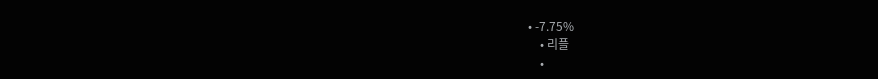• -7.75%
    • 리플
    •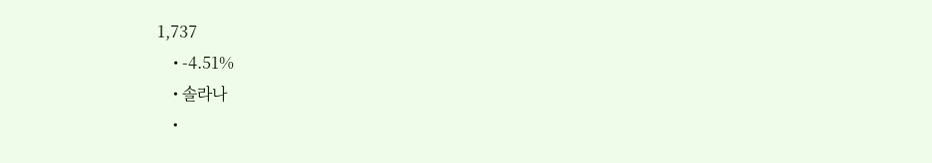1,737
    • -4.51%
    • 솔라나
    •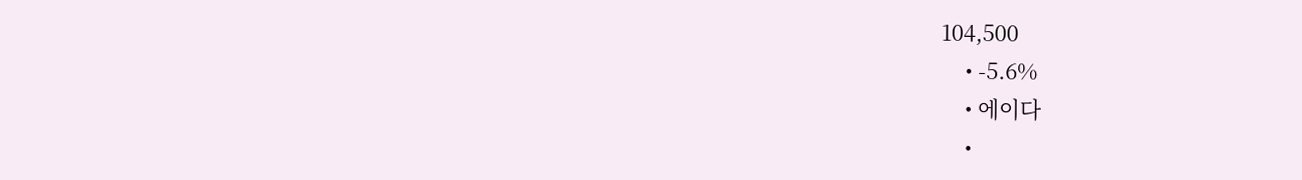104,500
    • -5.6%
    • 에이다
    •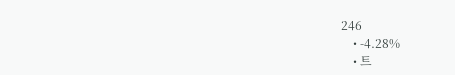246
    • -4.28%
    • 트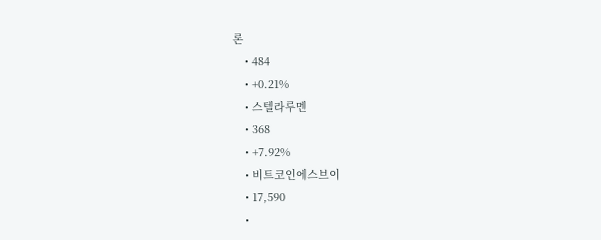론
    • 484
    • +0.21%
    • 스텔라루멘
    • 368
    • +7.92%
    • 비트코인에스브이
    • 17,590
    •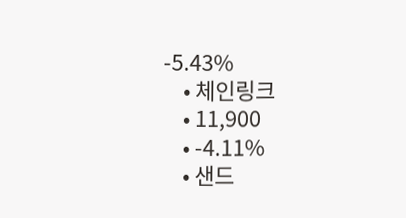-5.43%
    • 체인링크
    • 11,900
    • -4.11%
    • 샌드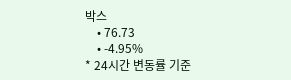박스
    • 76.73
    • -4.95%
* 24시간 변동률 기준